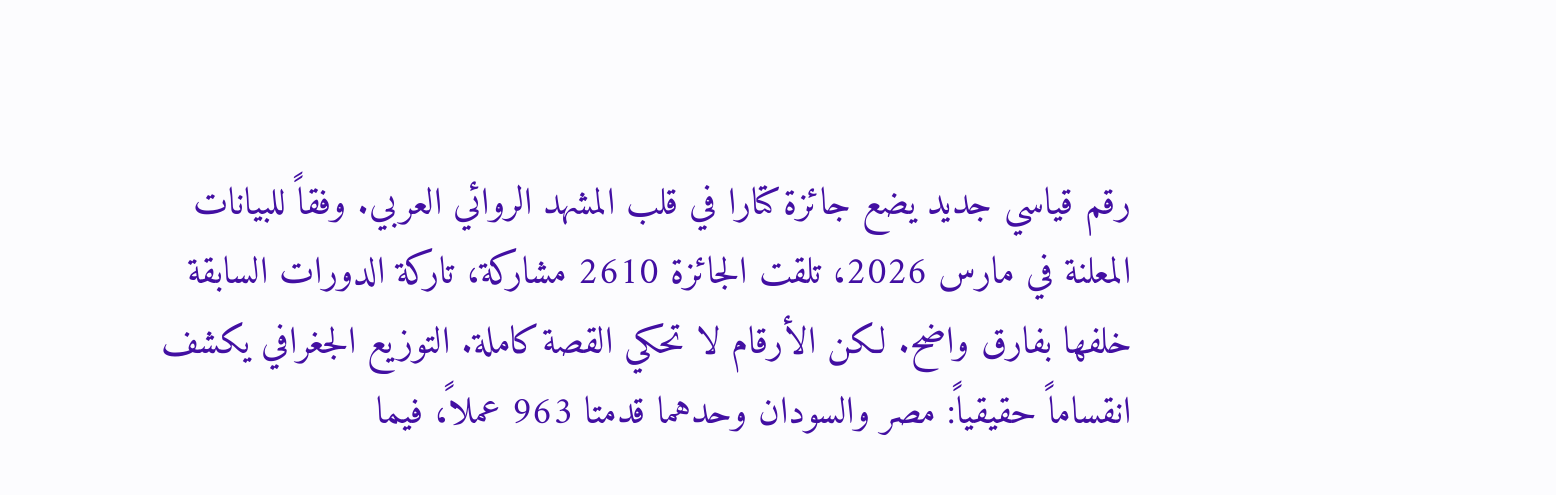رقم قياسي جديد يضع جائزة كتارا في قلب المشهد الروائي العربي. وفقاً للبيانات المعلنة في مارس 2026، تلقت الجائزة 2610 مشاركة، تاركة الدورات السابقة خلفها بفارق واضح. لكن الأرقام لا تحكي القصة كاملة. التوزيع الجغرافي يكشف انقساماً حقيقياً: مصر والسودان وحدهما قدمتا 963 عملاً، فيما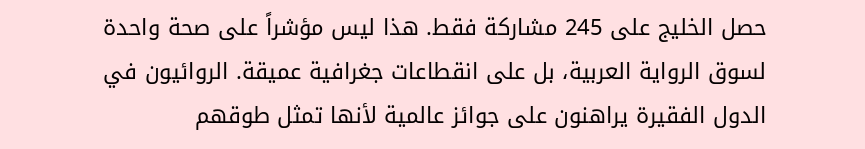حصل الخليج على 245 مشاركة فقط. هذا ليس مؤشراً على صحة واحدة لسوق الرواية العربية، بل على انقطاعات جغرافية عميقة. الروائيون في الدول الفقيرة يراهنون على جوائز عالمية لأنها تمثل طوقهم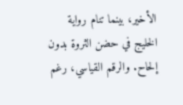الأخير، بينما تنام رواية الخليج في حضن الثروة بدون إلحاح. والرقم القياسي، رغم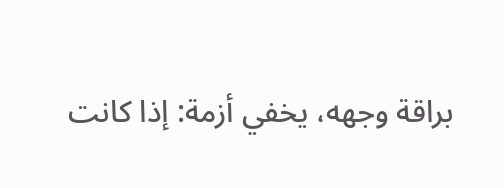براقة وجهه، يخفي أزمة: إذا كانت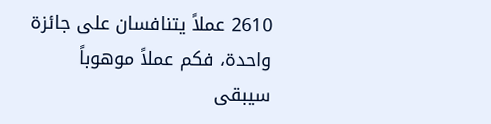2610 عملاً يتنافسان على جائزة واحدة، فكم عملاً موهوباً سيبقى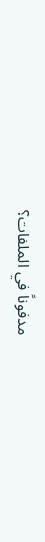مدفوناً في الملفات؟